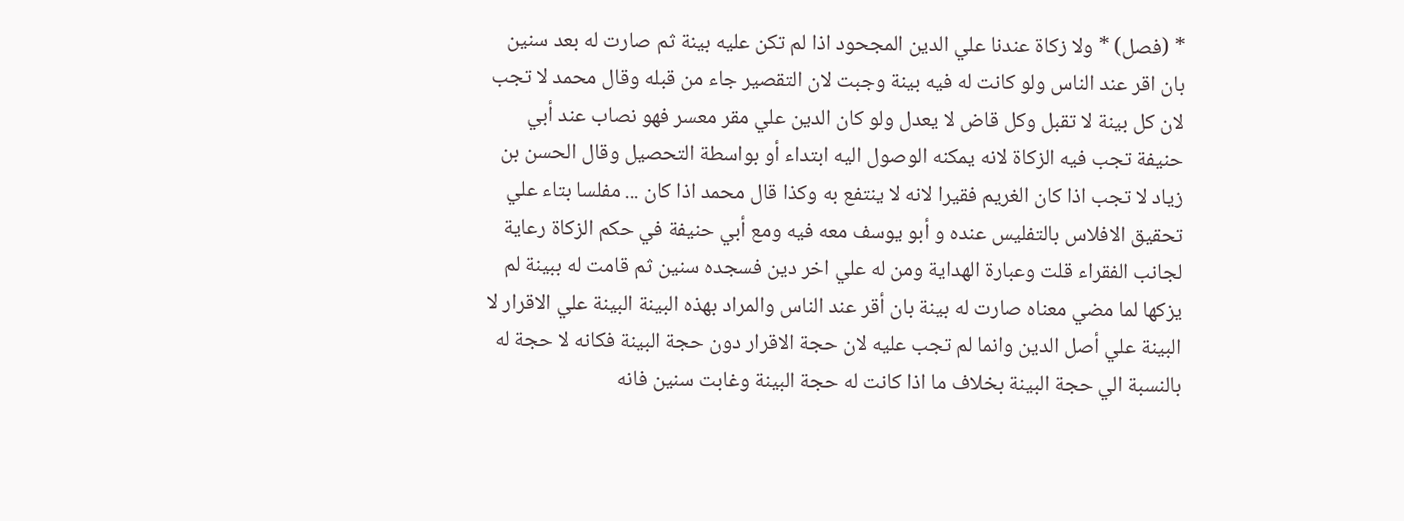* (فصل) * ولا زكاة عندنا علي الدين المجحود اذا لم تكن عليه بينة ثم صارت له بعد سنين بان اقر عند الناس ولو كانت له فيه بينة وجبت لان التقصير جاء من قبله وقال محمد لا تجب لان كل بينة لا تقبل وكل قاض لا يعدل ولو كان الدين علي مقر معسر فهو نصاب عند أبي حنيفة تجب فيه الزكاة لانه يمكنه الوصول اليه ابتداء أو بواسطة التحصيل وقال الحسن بن زياد لا تجب اذا كان الغريم فقيرا لانه لا ينتفع به وكذا قال محمد اذا كان ... مفلسا بتاء علي تحقيق الافلاس بالتفليس عنده و أبو يوسف معه فيه ومع أبي حنيفة في حكم الزكاة رعاية لجانب الفقراء قلت وعبارة الهداية ومن له علي اخر دين فسجده سنين ثم قامت له ببينة لم يزكها لما مضي معناه صارت له بينة بان أقر عند الناس والمراد بهذه البينة البينة علي الاقرار لا البينة علي أصل الدين وانما لم تجب عليه لان حجة الاقرار دون حجة البينة فكانه لا حجة له بالنسبة الي حجة البينة بخلاف ما اذا كانت له حجة البينة وغابت سنين فانه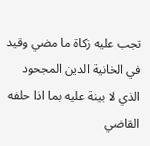تجب عليه زكاة ما مضي وقيد في الخانية الدين المجحود الذي لا بينة عليه بما اذا حلفه القاضي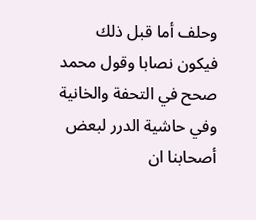وحلف أما قبل ذلك فيكون نصابا وقول محمد صحح في التحفة والخانية وفي حاشية الدرر لبعض أصحابنا ان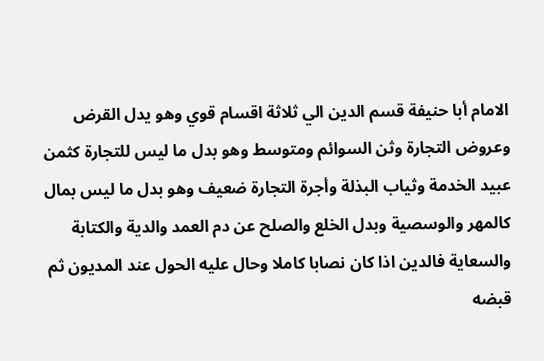الامام أبا حنيفة قسم الدين الي ثلاثة اقسام قوي وهو يدل القرض وعروض التجارة وثن السوائم ومتوسط وهو بدل ما ليس للتجارة كثمن عبيد الخدمة وثياب البذلة وأجرة التجارة ضعيف وهو بدل ما ليس بمال كالمهر والوسصية وبدل الخلع والصلح عن دم العمد والدية والكتابة والسعاية فالدين اذا كان نصابا كاملا وحال عليه الحول عند المديون ثم قبضه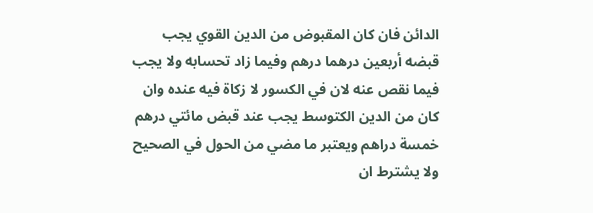الدائن فان كان المقبوض من الدين القوي يجب قبضه أربعين درهما درهم وفيما زاد تحسابه ولا يجب فيما نقص عنه لان في الكسور لا زكاة فيه عنده وان كان من الدين الكتوسط يجب عند قبض مائتي درهم خمسة دراهم ويعتبر ما مضي من الحول في الصحيح ولا يشترط ان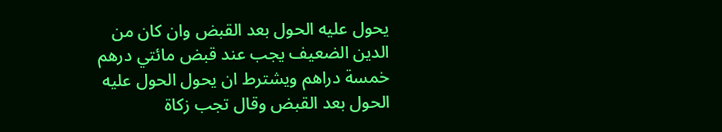يحول عليه الحول بعد القبض وان كان من الدين الضعيف يجب عند قبض مائتي درهم خمسة دراهم ويشترط ان يحول الحول عليه الحول بعد القبض وقال تجب زكاة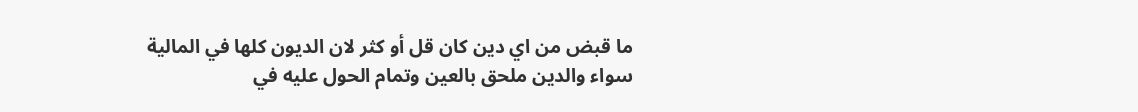ما قبض من اي دين كان قل أو كثر لان الديون كلها في المالية سواء والدين ملحق بالعين وتمام الحول عليه في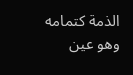الذمة كتمامه وهو عين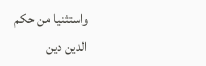واستثنيا من حكم الدين دين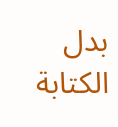بدل الكتابة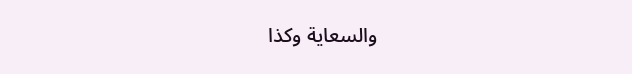والسعاية وكذا